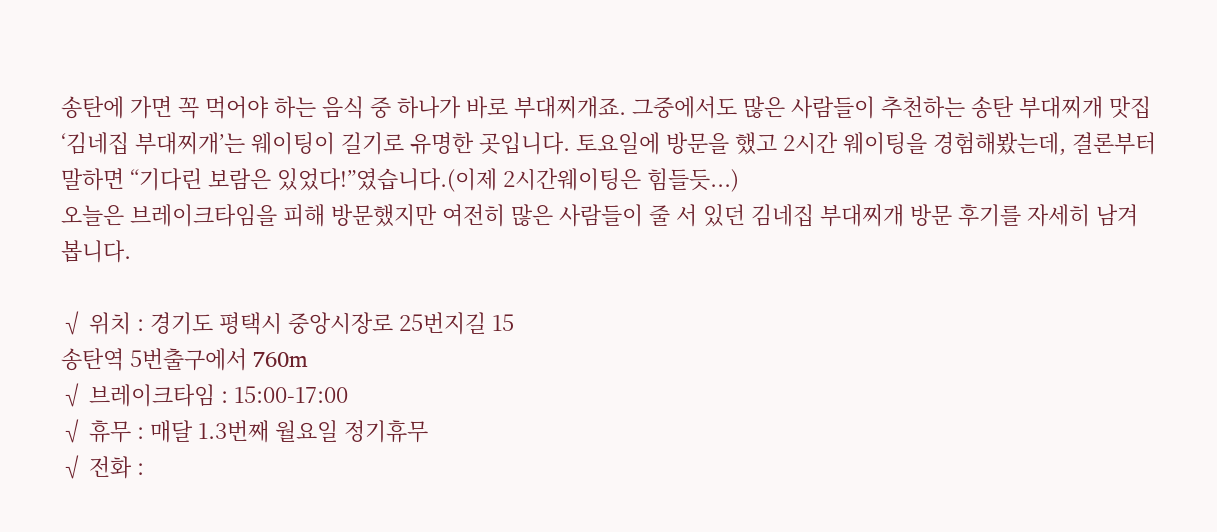송탄에 가면 꼭 먹어야 하는 음식 중 하나가 바로 부대찌개죠. 그중에서도 많은 사람들이 추천하는 송탄 부대찌개 맛집 ‘김네집 부대찌개’는 웨이팅이 길기로 유명한 곳입니다. 토요일에 방문을 했고 2시간 웨이팅을 경험해봤는데, 결론부터 말하면 “기다린 보람은 있었다!”였습니다.(이제 2시간웨이팅은 힘들듯...)
오늘은 브레이크타임을 피해 방문했지만 여전히 많은 사람들이 줄 서 있던 김네집 부대찌개 방문 후기를 자세히 남겨봅니다.

√ 위치 : 경기도 평택시 중앙시장로 25번지길 15
송탄역 5번출구에서 760m
√ 브레이크타임 : 15:00-17:00
√ 휴무 : 매달 1.3번째 월요일 정기휴무
√ 전화 :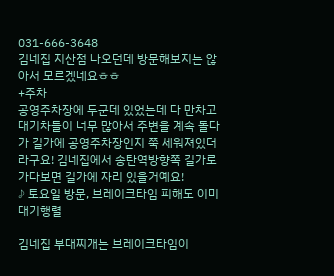031-666-3648
김네집 지산점 나오던데 방문해보지는 않아서 모르겠네요ㅎㅎ
+주차
공영주차장에 두군데 있었는데 다 만차고 대기차들이 너무 많아서 주변을 계속 돌다가 길가에 공영주차장인지 쭉 세워져있더라구요! 김네집에서 송탄역방향쪽 길가로 가다보면 길가에 자리 있을거예요!
♪ 토요일 방문, 브레이크타임 피해도 이미 대기행렬

김네집 부대찌개는 브레이크타임이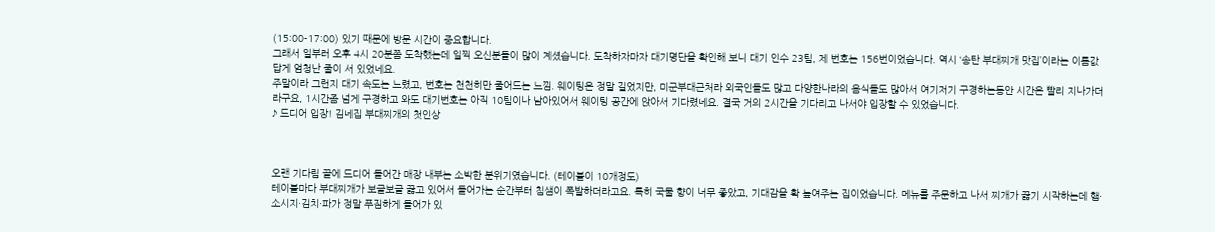(15:00-17:00) 있기 때문에 방문 시간이 중요합니다.
그래서 일부러 오후 4시 20분쯤 도착했는데 일찍 오신분들이 많이 계셨습니다. 도착하자마자 대기명단을 확인해 보니 대기 인수 23팀, 제 번호는 156번이었습니다. 역시 ‘송탄 부대찌개 맛집’이라는 이름값답게 엄청난 줄이 서 있었네요.
주말이라 그런지 대기 속도는 느렸고, 번호는 천천히만 줄어드는 느낌. 웨이팅은 정말 길었지만, 미군부대근처라 외국인들도 많고 다양한나라의 음식들도 많아서 여기저기 구경하는동안 시간은 빨리 지나가더라구요, 1시간좀 넘게 구경하고 와도 대기번호는 아직 10팀이나 남아있어서 웨이팅 공간에 앉아서 기다렸네요. 결국 거의 2시간을 기다리고 나서야 입장할 수 있었습니다.
♪ 드디어 입장! 김네집 부대찌개의 첫인상



오랜 기다림 끝에 드디어 들어간 매장 내부는 소박한 분위기였습니다. (테이블이 10개정도)
테이블마다 부대찌개가 보글보글 끓고 있어서 들어가는 순간부터 침샘이 폭발하더라고요. 특히 국물 향이 너무 좋았고, 기대감을 확 높여주는 집이었습니다. 메뉴를 주문하고 나서 찌개가 끓기 시작하는데 햄·소시지·김치·파가 정말 푸짐하게 들어가 있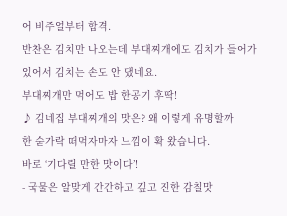어 비주얼부터 합격.
반찬은 김치만 나오는데 부대찌개에도 김치가 들어가있어서 김치는 손도 안 댔네요.
부대찌개만 먹어도 밥 한공기 후딱!
♪ 김네집 부대찌개의 맛은? 왜 이렇게 유명할까
한 숟가락 떠먹자마자 느낌이 확 왔습니다.
바로 ‘기다릴 만한 맛이다’!
- 국물은 알맞게 간간하고 깊고 진한 감칠맛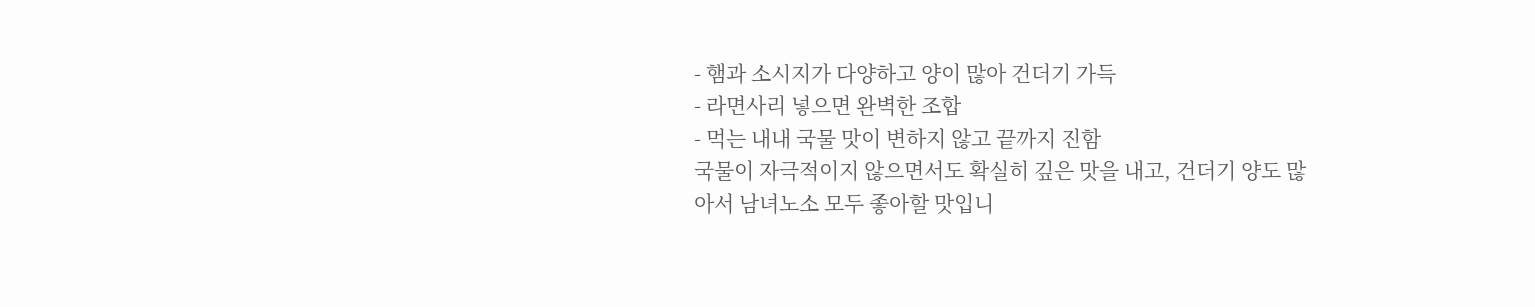- 햄과 소시지가 다양하고 양이 많아 건더기 가득
- 라면사리 넣으면 완벽한 조합
- 먹는 내내 국물 맛이 변하지 않고 끝까지 진함
국물이 자극적이지 않으면서도 확실히 깊은 맛을 내고, 건더기 양도 많아서 남녀노소 모두 좋아할 맛입니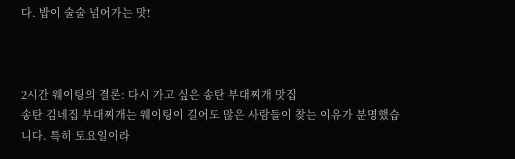다. 밥이 술술 넘어가는 맛!



2시간 웨이팅의 결론: 다시 가고 싶은 송탄 부대찌개 맛집
송탄 김네집 부대찌개는 웨이팅이 길어도 많은 사람들이 찾는 이유가 분명했습니다. 특히 토요일이라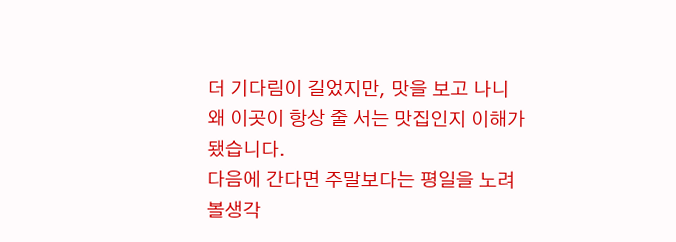더 기다림이 길었지만, 맛을 보고 나니 왜 이곳이 항상 줄 서는 맛집인지 이해가 됐습니다.
다음에 간다면 주말보다는 평일을 노려볼생각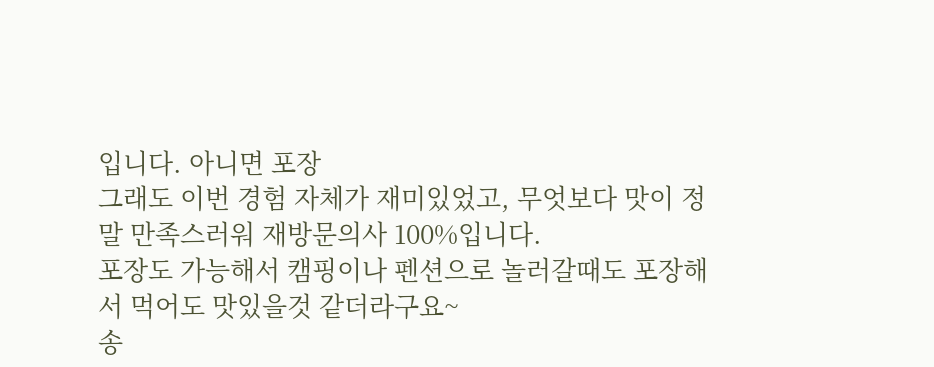입니다. 아니면 포장
그래도 이번 경험 자체가 재미있었고, 무엇보다 맛이 정말 만족스러워 재방문의사 100%입니다.
포장도 가능해서 캠핑이나 펜션으로 놀러갈때도 포장해서 먹어도 맛있을것 같더라구요~
송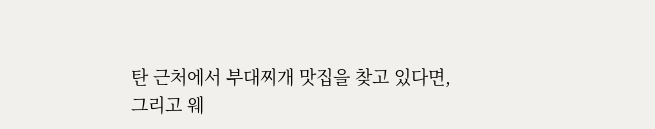탄 근처에서 부대찌개 맛집을 찾고 있다면,
그리고 웨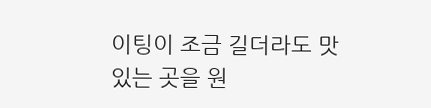이팅이 조금 길더라도 맛있는 곳을 원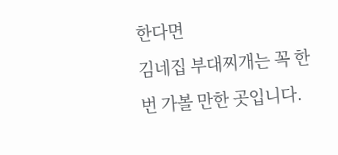한다면
김네집 부대찌개는 꼭 한 번 가볼 만한 곳입니다.